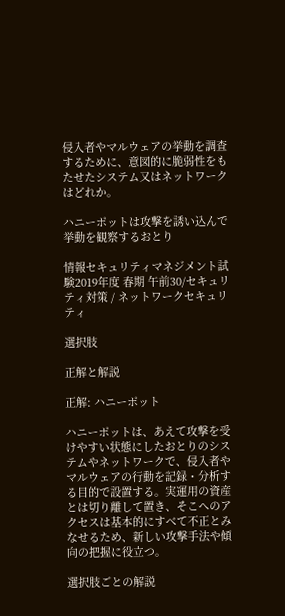侵入者やマルウェアの挙動を調査するために、意図的に脆弱性をもたせたシステム又はネットワークはどれか。

ハニーポットは攻撃を誘い込んで挙動を観察するおとり

情報セキュリティマネジメント試験2019年度 春期 午前30/セキュリティ対策 / ネットワークセキュリティ

選択肢

正解と解説

正解: ハニーポット

ハニーポットは、あえて攻撃を受けやすい状態にしたおとりのシステムやネットワークで、侵入者やマルウェアの行動を記録・分析する目的で設置する。実運用の資産とは切り離して置き、そこへのアクセスは基本的にすべて不正とみなせるため、新しい攻撃手法や傾向の把握に役立つ。

選択肢ごとの解説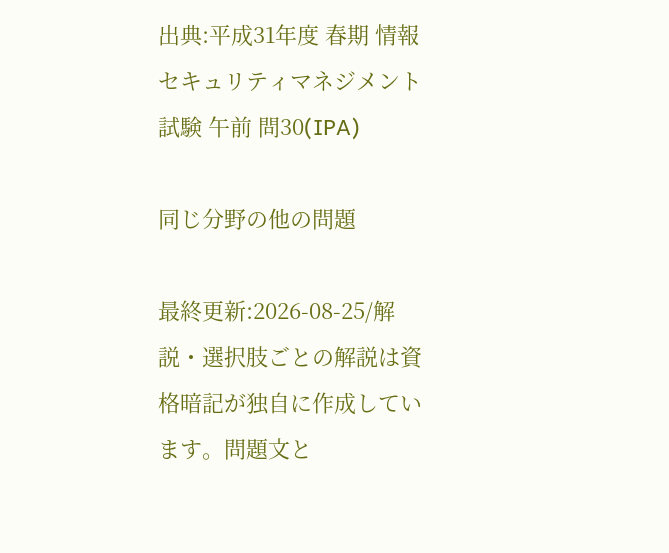出典:平成31年度 春期 情報セキュリティマネジメント試験 午前 問30(IPA)

同じ分野の他の問題

最終更新:2026-08-25/解説・選択肢ごとの解説は資格暗記が独自に作成しています。問題文と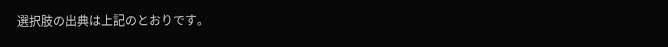選択肢の出典は上記のとおりです。